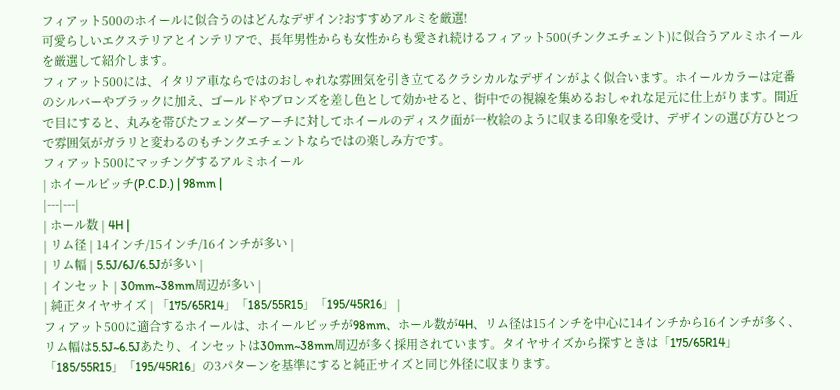フィアット500のホイールに似合うのはどんなデザイン?おすすめアルミを厳選!
可愛らしいエクステリアとインテリアで、長年男性からも女性からも愛され続けるフィアット500(チンクエチェント)に似合うアルミホイールを厳選して紹介します。
フィアット500には、イタリア車ならではのおしゃれな雰囲気を引き立てるクラシカルなデザインがよく似合います。ホイールカラーは定番のシルバーやブラックに加え、ゴールドやブロンズを差し色として効かせると、街中での視線を集めるおしゃれな足元に仕上がります。間近で目にすると、丸みを帯びたフェンダーアーチに対してホイールのディスク面が一枚絵のように収まる印象を受け、デザインの選び方ひとつで雰囲気がガラリと変わるのもチンクエチェントならではの楽しみ方です。
フィアット500にマッチングするアルミホイール
| ホイールピッチ(P.C.D.) | 98mm |
|---|---|
| ホール数 | 4H |
| リム径 | 14インチ/15インチ/16インチが多い |
| リム幅 | 5.5J/6J/6.5Jが多い |
| インセット | 30mm~38mm周辺が多い |
| 純正タイヤサイズ | 「175/65R14」「185/55R15」「195/45R16」 |
フィアット500に適合するホイールは、ホイールピッチが98mm、ホール数が4H、リム径は15インチを中心に14インチから16インチが多く、リム幅は5.5J~6.5Jあたり、インセットは30mm~38mm周辺が多く採用されています。タイヤサイズから探すときは「175/65R14」「185/55R15」「195/45R16」の3パターンを基準にすると純正サイズと同じ外径に収まります。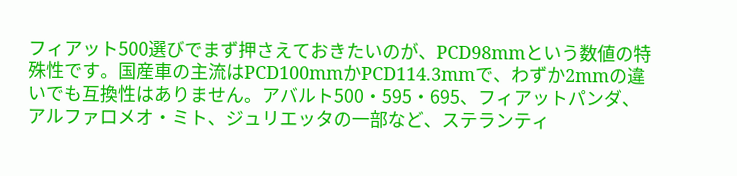フィアット500選びでまず押さえておきたいのが、PCD98mmという数値の特殊性です。国産車の主流はPCD100mmかPCD114.3mmで、わずか2mmの違いでも互換性はありません。アバルト500・595・695、フィアットパンダ、アルファロメオ・ミト、ジュリエッタの一部など、ステランティ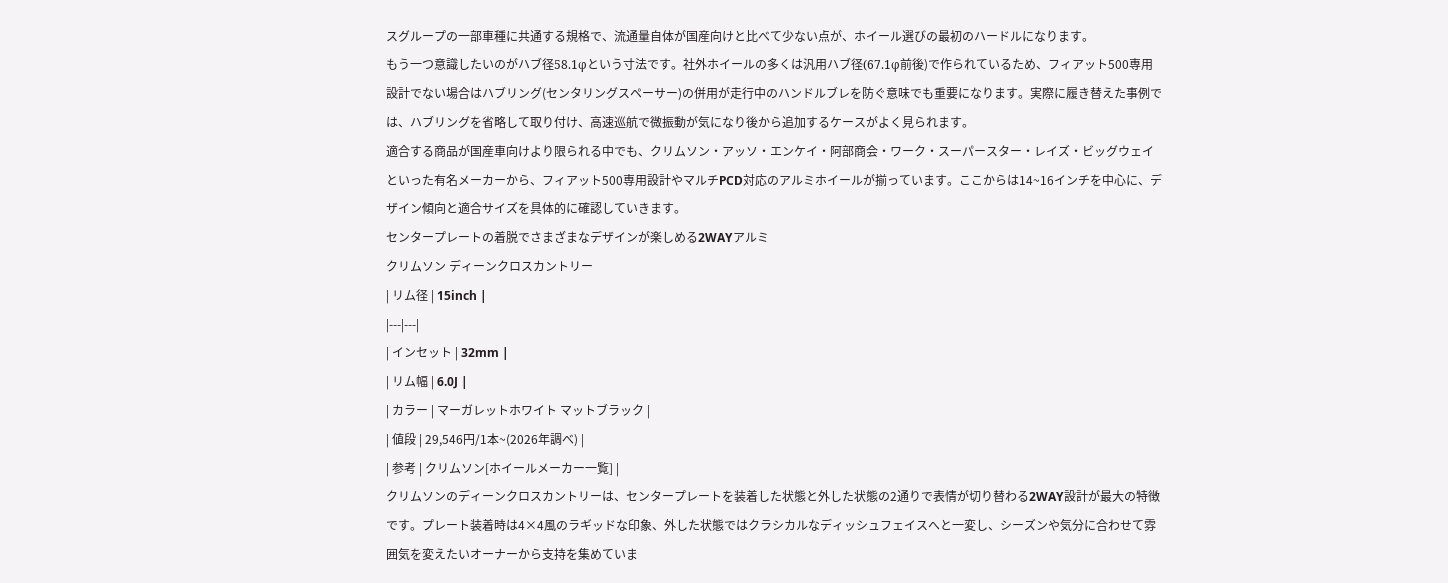スグループの一部車種に共通する規格で、流通量自体が国産向けと比べて少ない点が、ホイール選びの最初のハードルになります。
もう一つ意識したいのがハブ径58.1φという寸法です。社外ホイールの多くは汎用ハブ径(67.1φ前後)で作られているため、フィアット500専用設計でない場合はハブリング(センタリングスペーサー)の併用が走行中のハンドルブレを防ぐ意味でも重要になります。実際に履き替えた事例では、ハブリングを省略して取り付け、高速巡航で微振動が気になり後から追加するケースがよく見られます。
適合する商品が国産車向けより限られる中でも、クリムソン・アッソ・エンケイ・阿部商会・ワーク・スーパースター・レイズ・ビッグウェイといった有名メーカーから、フィアット500専用設計やマルチPCD対応のアルミホイールが揃っています。ここからは14~16インチを中心に、デザイン傾向と適合サイズを具体的に確認していきます。
センタープレートの着脱でさまざまなデザインが楽しめる2WAYアルミ
クリムソン ディーンクロスカントリー
| リム径 | 15inch |
|---|---|
| インセット | 32mm |
| リム幅 | 6.0J |
| カラー | マーガレットホワイト マットブラック |
| 値段 | 29,546円/1本~(2026年調べ) |
| 参考 | クリムソン[ホイールメーカー一覧] |
クリムソンのディーンクロスカントリーは、センタープレートを装着した状態と外した状態の2通りで表情が切り替わる2WAY設計が最大の特徴です。プレート装着時は4×4風のラギッドな印象、外した状態ではクラシカルなディッシュフェイスへと一変し、シーズンや気分に合わせて雰囲気を変えたいオーナーから支持を集めていま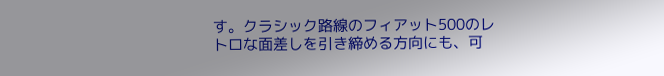す。クラシック路線のフィアット500のレトロな面差しを引き締める方向にも、可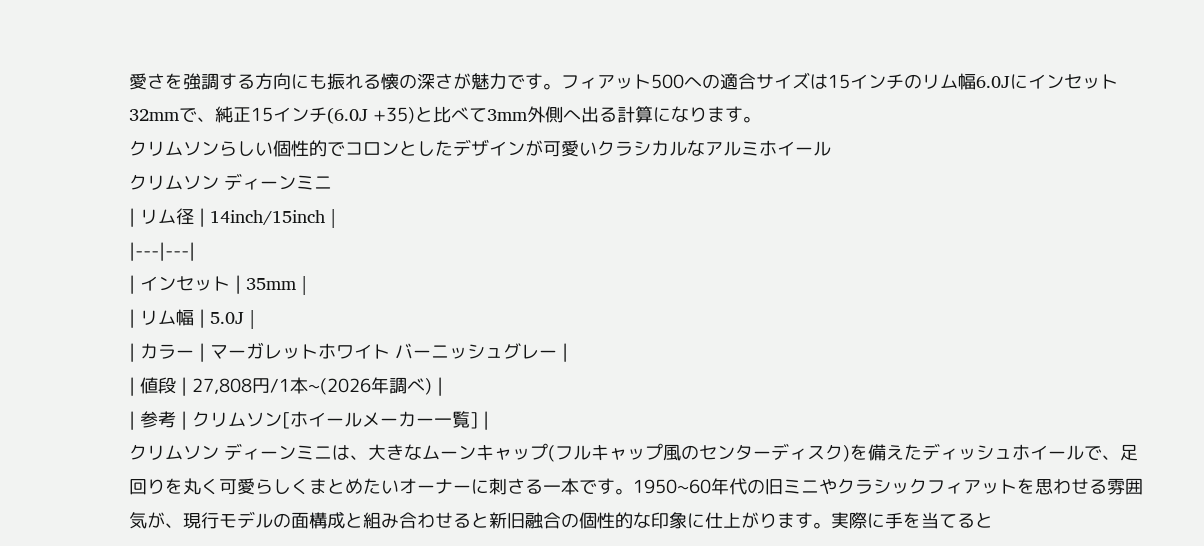愛さを強調する方向にも振れる懐の深さが魅力です。フィアット500への適合サイズは15インチのリム幅6.0Jにインセット32mmで、純正15インチ(6.0J +35)と比べて3mm外側へ出る計算になります。
クリムソンらしい個性的でコロンとしたデザインが可愛いクラシカルなアルミホイール
クリムソン ディーンミニ
| リム径 | 14inch/15inch |
|---|---|
| インセット | 35mm |
| リム幅 | 5.0J |
| カラー | マーガレットホワイト バーニッシュグレー |
| 値段 | 27,808円/1本~(2026年調べ) |
| 参考 | クリムソン[ホイールメーカー一覧] |
クリムソン ディーンミニは、大きなムーンキャップ(フルキャップ風のセンターディスク)を備えたディッシュホイールで、足回りを丸く可愛らしくまとめたいオーナーに刺さる一本です。1950~60年代の旧ミニやクラシックフィアットを思わせる雰囲気が、現行モデルの面構成と組み合わせると新旧融合の個性的な印象に仕上がります。実際に手を当てると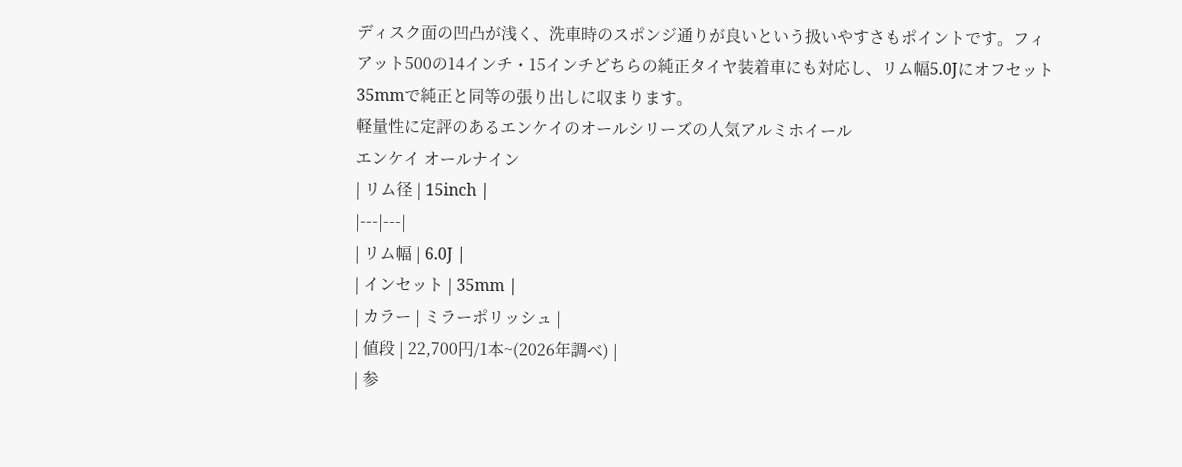ディスク面の凹凸が浅く、洗車時のスポンジ通りが良いという扱いやすさもポイントです。フィアット500の14インチ・15インチどちらの純正タイヤ装着車にも対応し、リム幅5.0Jにオフセット35mmで純正と同等の張り出しに収まります。
軽量性に定評のあるエンケイのオールシリーズの人気アルミホイール
エンケイ オールナイン
| リム径 | 15inch |
|---|---|
| リム幅 | 6.0J |
| インセット | 35mm |
| カラー | ミラーポリッシュ |
| 値段 | 22,700円/1本~(2026年調べ) |
| 参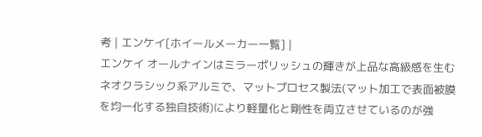考 | エンケイ[ホイールメーカー一覧] |
エンケイ オールナインはミラーポリッシュの輝きが上品な高級感を生むネオクラシック系アルミで、マットプロセス製法(マット加工で表面被膜を均一化する独自技術)により軽量化と剛性を両立させているのが強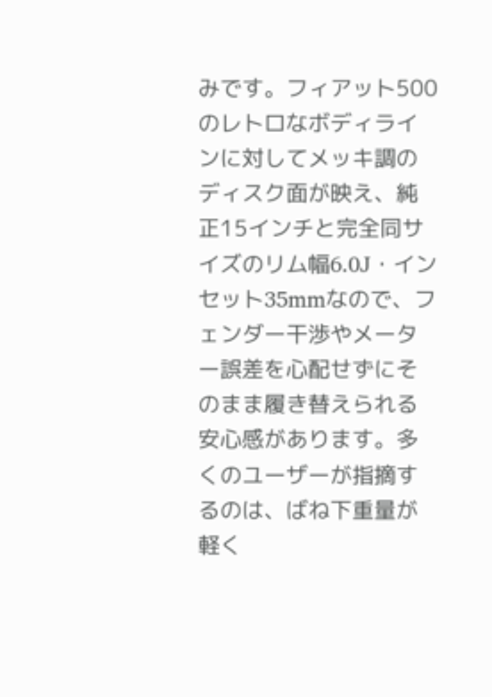みです。フィアット500のレトロなボディラインに対してメッキ調のディスク面が映え、純正15インチと完全同サイズのリム幅6.0J・インセット35mmなので、フェンダー干渉やメーター誤差を心配せずにそのまま履き替えられる安心感があります。多くのユーザーが指摘するのは、ばね下重量が軽く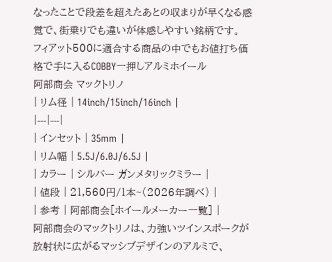なったことで段差を超えたあとの収まりが早くなる感覚で、街乗りでも違いが体感しやすい銘柄です。
フィアット500に適合する商品の中でもお値打ち価格で手に入るCOBBY一押しアルミホイール
阿部商会 マックトリノ
| リム径 | 14inch/15inch/16inch |
|---|---|
| インセット | 35mm |
| リム幅 | 5.5J/6.0J/6.5J |
| カラー | シルバー ガンメタリックミラー |
| 値段 | 21,560円/1本~(2026年調べ) |
| 参考 | 阿部商会[ホイールメーカー一覧] |
阿部商会のマックトリノは、力強いツインスポークが放射状に広がるマッシブデザインのアルミで、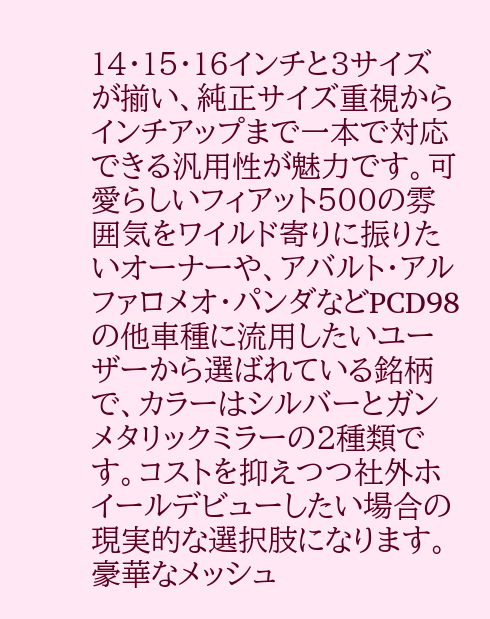14・15・16インチと3サイズが揃い、純正サイズ重視からインチアップまで一本で対応できる汎用性が魅力です。可愛らしいフィアット500の雰囲気をワイルド寄りに振りたいオーナーや、アバルト・アルファロメオ・パンダなどPCD98の他車種に流用したいユーザーから選ばれている銘柄で、カラーはシルバーとガンメタリックミラーの2種類です。コストを抑えつつ社外ホイールデビューしたい場合の現実的な選択肢になります。
豪華なメッシュ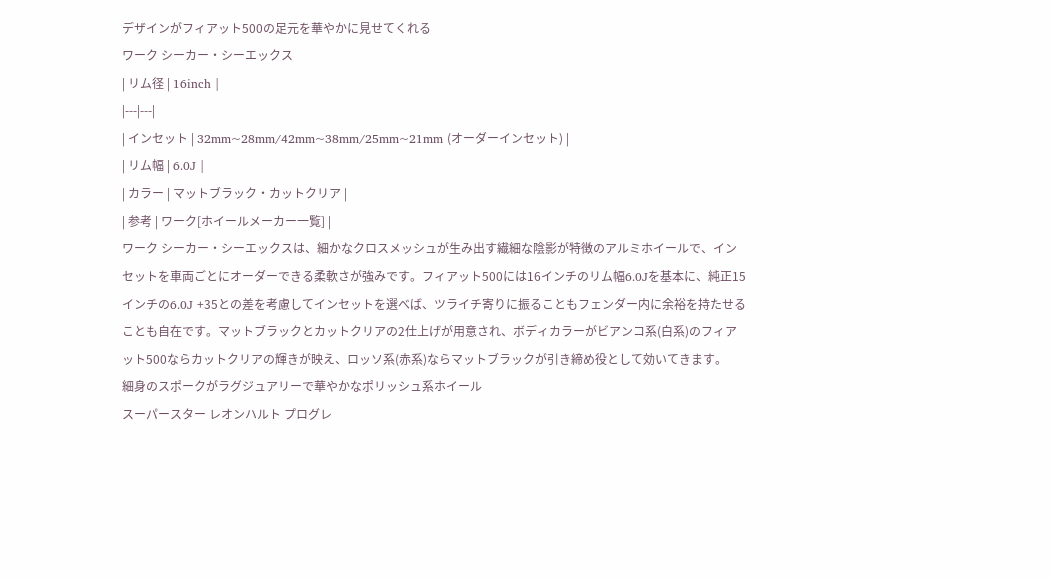デザインがフィアット500の足元を華やかに見せてくれる
ワーク シーカー・シーエックス
| リム径 | 16inch |
|---|---|
| インセット | 32mm~28mm/42mm~38mm/25mm~21mm (オーダーインセット) |
| リム幅 | 6.0J |
| カラー | マットブラック・カットクリア |
| 参考 | ワーク[ホイールメーカー一覧] |
ワーク シーカー・シーエックスは、細かなクロスメッシュが生み出す繊細な陰影が特徴のアルミホイールで、インセットを車両ごとにオーダーできる柔軟さが強みです。フィアット500には16インチのリム幅6.0Jを基本に、純正15インチの6.0J +35との差を考慮してインセットを選べば、ツライチ寄りに振ることもフェンダー内に余裕を持たせることも自在です。マットブラックとカットクリアの2仕上げが用意され、ボディカラーがビアンコ系(白系)のフィアット500ならカットクリアの輝きが映え、ロッソ系(赤系)ならマットブラックが引き締め役として効いてきます。
細身のスポークがラグジュアリーで華やかなポリッシュ系ホイール
スーパースター レオンハルト プログレ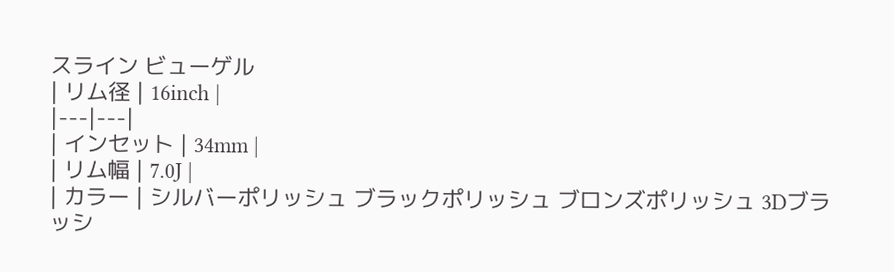スライン ビューゲル
| リム径 | 16inch |
|---|---|
| インセット | 34mm |
| リム幅 | 7.0J |
| カラー | シルバーポリッシュ ブラックポリッシュ ブロンズポリッシュ 3Dブラッシ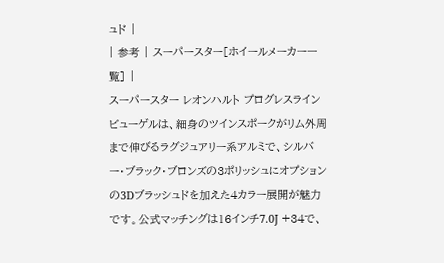ュド |
| 参考 | スーパースター[ホイールメーカー一覧] |
スーパースター レオンハルト プログレスライン ビューゲルは、細身のツインスポークがリム外周まで伸びるラグジュアリー系アルミで、シルバー・ブラック・ブロンズの3ポリッシュにオプションの3Dブラッシュドを加えた4カラー展開が魅力です。公式マッチングは16インチ7.0J +34で、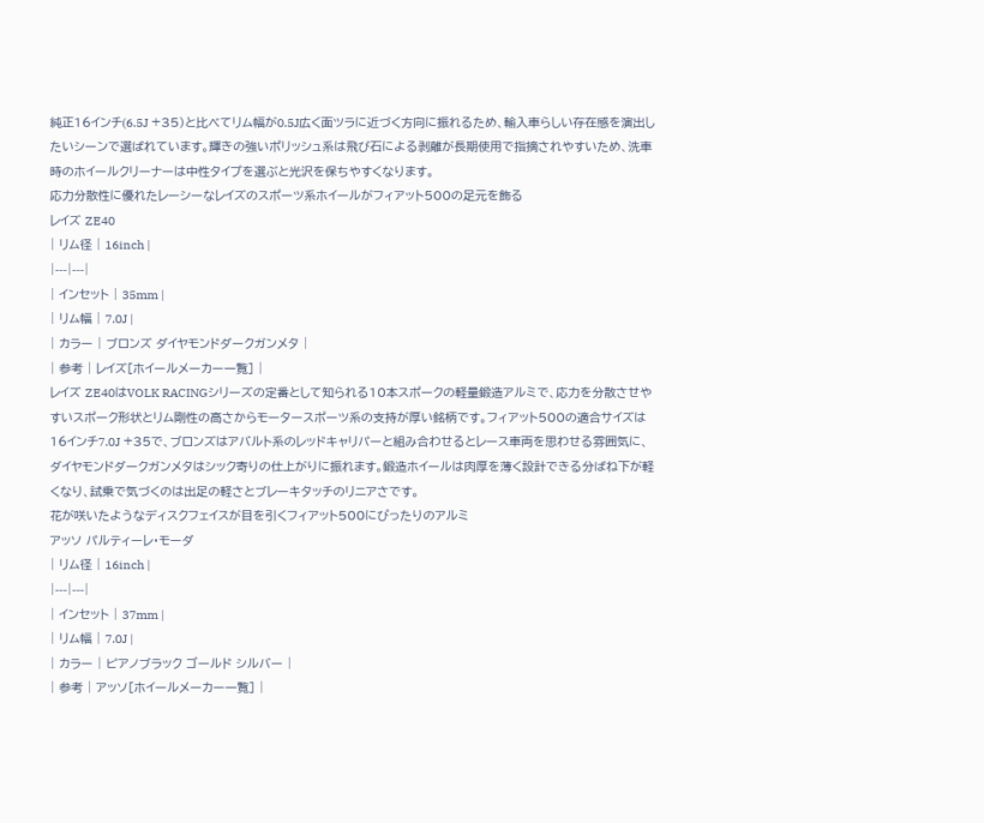純正16インチ(6.5J +35)と比べてリム幅が0.5J広く面ツラに近づく方向に振れるため、輸入車らしい存在感を演出したいシーンで選ばれています。輝きの強いポリッシュ系は飛び石による剥離が長期使用で指摘されやすいため、洗車時のホイールクリーナーは中性タイプを選ぶと光沢を保ちやすくなります。
応力分散性に優れたレーシーなレイズのスポーツ系ホイールがフィアット500の足元を飾る
レイズ ZE40
| リム径 | 16inch |
|---|---|
| インセット | 35mm |
| リム幅 | 7.0J |
| カラー | ブロンズ ダイヤモンドダークガンメタ |
| 参考 | レイズ[ホイールメーカー一覧] |
レイズ ZE40はVOLK RACINGシリーズの定番として知られる10本スポークの軽量鍛造アルミで、応力を分散させやすいスポーク形状とリム剛性の高さからモータースポーツ系の支持が厚い銘柄です。フィアット500の適合サイズは16インチ7.0J +35で、ブロンズはアバルト系のレッドキャリパーと組み合わせるとレース車両を思わせる雰囲気に、ダイヤモンドダークガンメタはシック寄りの仕上がりに振れます。鍛造ホイールは肉厚を薄く設計できる分ばね下が軽くなり、試乗で気づくのは出足の軽さとブレーキタッチのリニアさです。
花が咲いたようなディスクフェイスが目を引くフィアット500にぴったりのアルミ
アッソ パルティーレ・モーダ
| リム径 | 16inch |
|---|---|
| インセット | 37mm |
| リム幅 | 7.0J |
| カラー | ピアノブラック ゴールド シルバー |
| 参考 | アッソ[ホイールメーカー一覧] |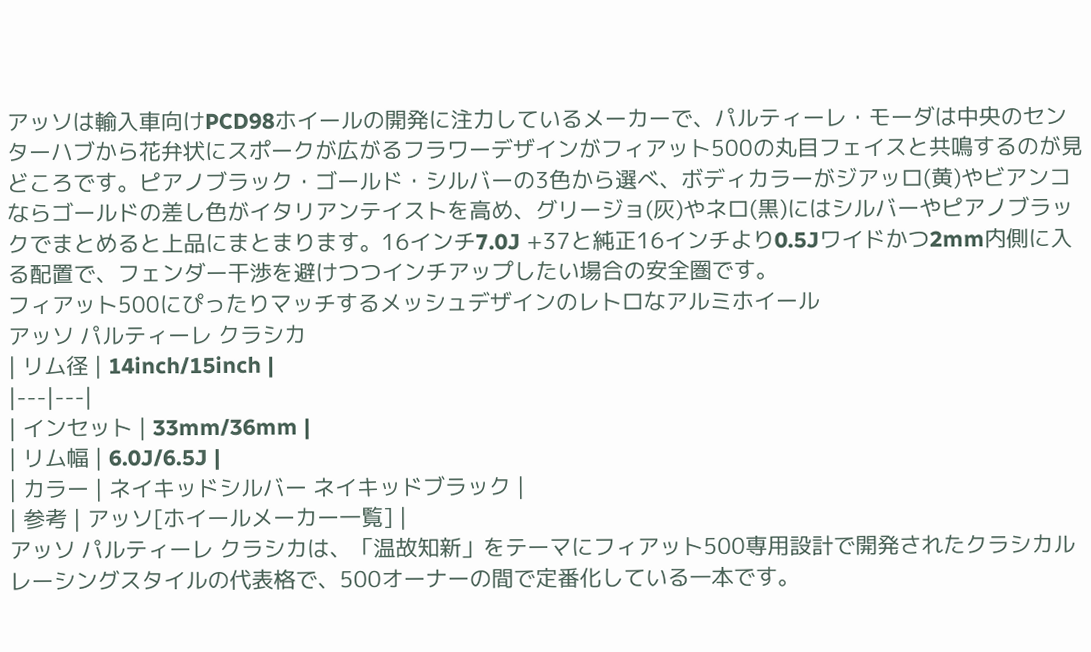アッソは輸入車向けPCD98ホイールの開発に注力しているメーカーで、パルティーレ・モーダは中央のセンターハブから花弁状にスポークが広がるフラワーデザインがフィアット500の丸目フェイスと共鳴するのが見どころです。ピアノブラック・ゴールド・シルバーの3色から選べ、ボディカラーがジアッロ(黄)やビアンコならゴールドの差し色がイタリアンテイストを高め、グリージョ(灰)やネロ(黒)にはシルバーやピアノブラックでまとめると上品にまとまります。16インチ7.0J +37と純正16インチより0.5Jワイドかつ2mm内側に入る配置で、フェンダー干渉を避けつつインチアップしたい場合の安全圏です。
フィアット500にぴったりマッチするメッシュデザインのレトロなアルミホイール
アッソ パルティーレ クラシカ
| リム径 | 14inch/15inch |
|---|---|
| インセット | 33mm/36mm |
| リム幅 | 6.0J/6.5J |
| カラー | ネイキッドシルバー ネイキッドブラック |
| 参考 | アッソ[ホイールメーカー一覧] |
アッソ パルティーレ クラシカは、「温故知新」をテーマにフィアット500専用設計で開発されたクラシカルレーシングスタイルの代表格で、500オーナーの間で定番化している一本です。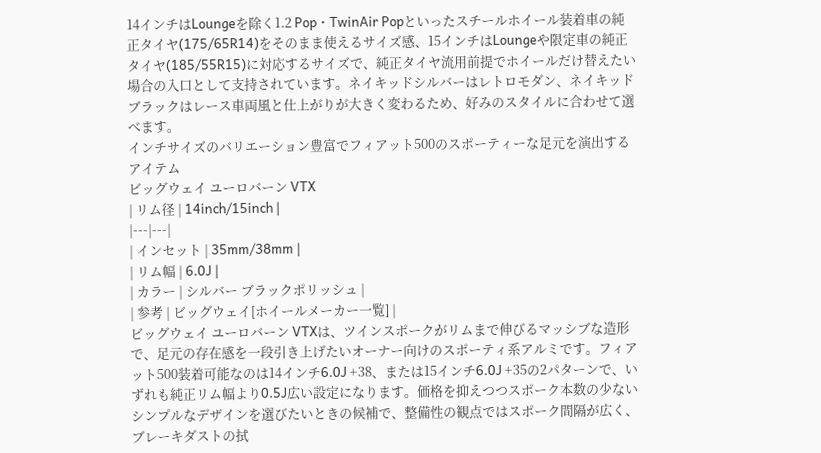14インチはLoungeを除く1.2 Pop・TwinAir Popといったスチールホイール装着車の純正タイヤ(175/65R14)をそのまま使えるサイズ感、15インチはLoungeや限定車の純正タイヤ(185/55R15)に対応するサイズで、純正タイヤ流用前提でホイールだけ替えたい場合の入口として支持されています。ネイキッドシルバーはレトロモダン、ネイキッドブラックはレース車両風と仕上がりが大きく変わるため、好みのスタイルに合わせて選べます。
インチサイズのバリエーション豊富でフィアット500のスポーティーな足元を演出するアイテム
ビッグウェイ ユーロバーン VTX
| リム径 | 14inch/15inch |
|---|---|
| インセット | 35mm/38mm |
| リム幅 | 6.0J |
| カラー | シルバー ブラックポリッシュ |
| 参考 | ビッグウェイ[ホイールメーカー一覧] |
ビッグウェイ ユーロバーン VTXは、ツインスポークがリムまで伸びるマッシブな造形で、足元の存在感を一段引き上げたいオーナー向けのスポーティ系アルミです。フィアット500装着可能なのは14インチ6.0J +38、または15インチ6.0J +35の2パターンで、いずれも純正リム幅より0.5J広い設定になります。価格を抑えつつスポーク本数の少ないシンプルなデザインを選びたいときの候補で、整備性の観点ではスポーク間隔が広く、ブレーキダストの拭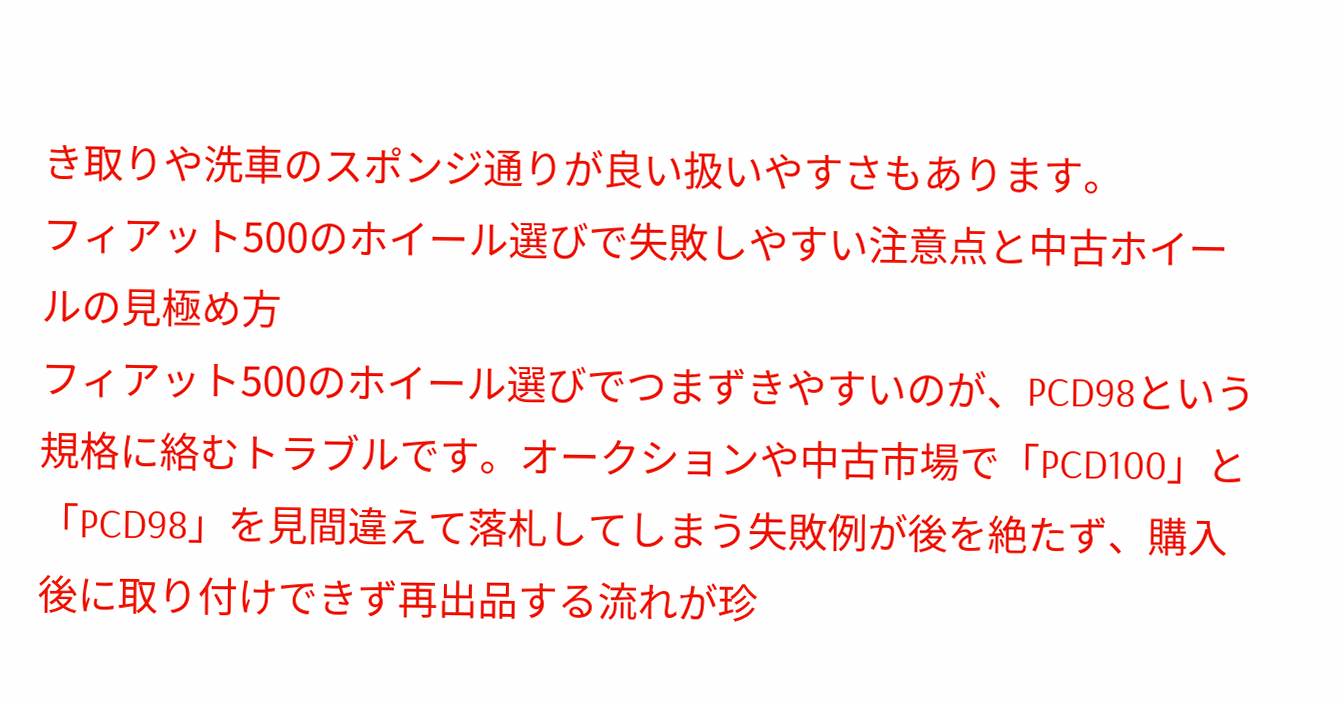き取りや洗車のスポンジ通りが良い扱いやすさもあります。
フィアット500のホイール選びで失敗しやすい注意点と中古ホイールの見極め方
フィアット500のホイール選びでつまずきやすいのが、PCD98という規格に絡むトラブルです。オークションや中古市場で「PCD100」と「PCD98」を見間違えて落札してしまう失敗例が後を絶たず、購入後に取り付けできず再出品する流れが珍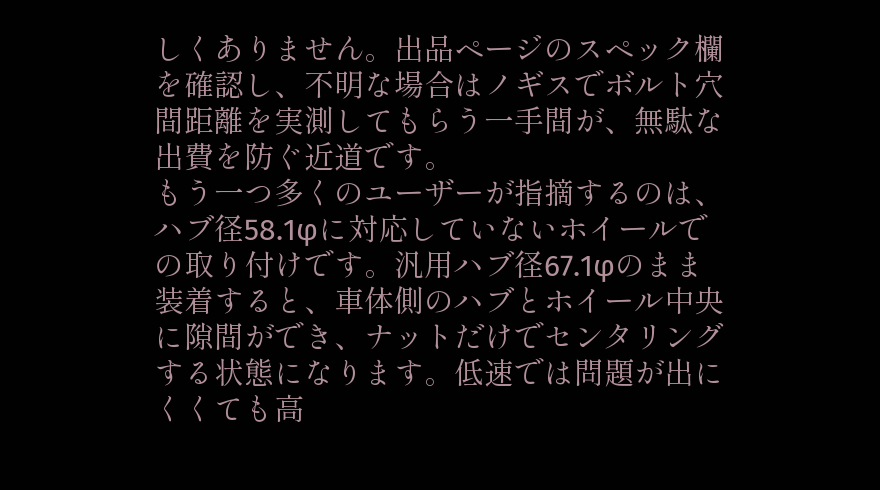しくありません。出品ページのスペック欄を確認し、不明な場合はノギスでボルト穴間距離を実測してもらう一手間が、無駄な出費を防ぐ近道です。
もう一つ多くのユーザーが指摘するのは、ハブ径58.1φに対応していないホイールでの取り付けです。汎用ハブ径67.1φのまま装着すると、車体側のハブとホイール中央に隙間ができ、ナットだけでセンタリングする状態になります。低速では問題が出にくくても高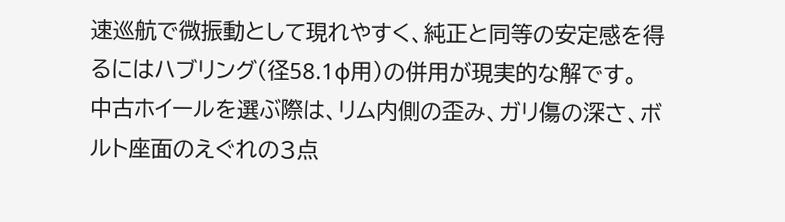速巡航で微振動として現れやすく、純正と同等の安定感を得るにはハブリング(径58.1φ用)の併用が現実的な解です。
中古ホイールを選ぶ際は、リム内側の歪み、ガリ傷の深さ、ボルト座面のえぐれの3点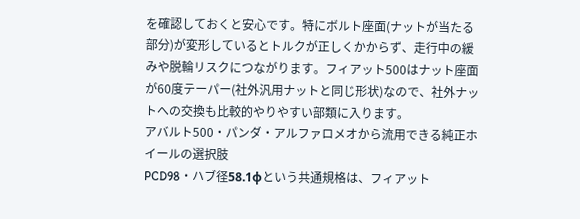を確認しておくと安心です。特にボルト座面(ナットが当たる部分)が変形しているとトルクが正しくかからず、走行中の緩みや脱輪リスクにつながります。フィアット500はナット座面が60度テーパー(社外汎用ナットと同じ形状)なので、社外ナットへの交換も比較的やりやすい部類に入ります。
アバルト500・パンダ・アルファロメオから流用できる純正ホイールの選択肢
PCD98・ハブ径58.1φという共通規格は、フィアット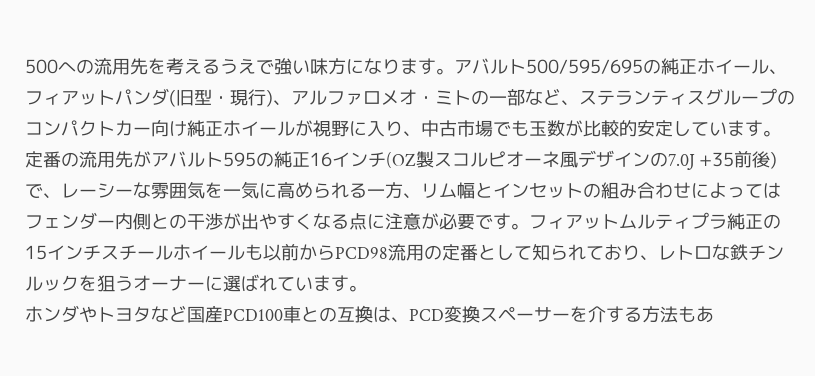500への流用先を考えるうえで強い味方になります。アバルト500/595/695の純正ホイール、フィアットパンダ(旧型・現行)、アルファロメオ・ミトの一部など、ステランティスグループのコンパクトカー向け純正ホイールが視野に入り、中古市場でも玉数が比較的安定しています。
定番の流用先がアバルト595の純正16インチ(OZ製スコルピオーネ風デザインの7.0J +35前後)で、レーシーな雰囲気を一気に高められる一方、リム幅とインセットの組み合わせによってはフェンダー内側との干渉が出やすくなる点に注意が必要です。フィアットムルティプラ純正の15インチスチールホイールも以前からPCD98流用の定番として知られており、レトロな鉄チンルックを狙うオーナーに選ばれています。
ホンダやトヨタなど国産PCD100車との互換は、PCD変換スペーサーを介する方法もあ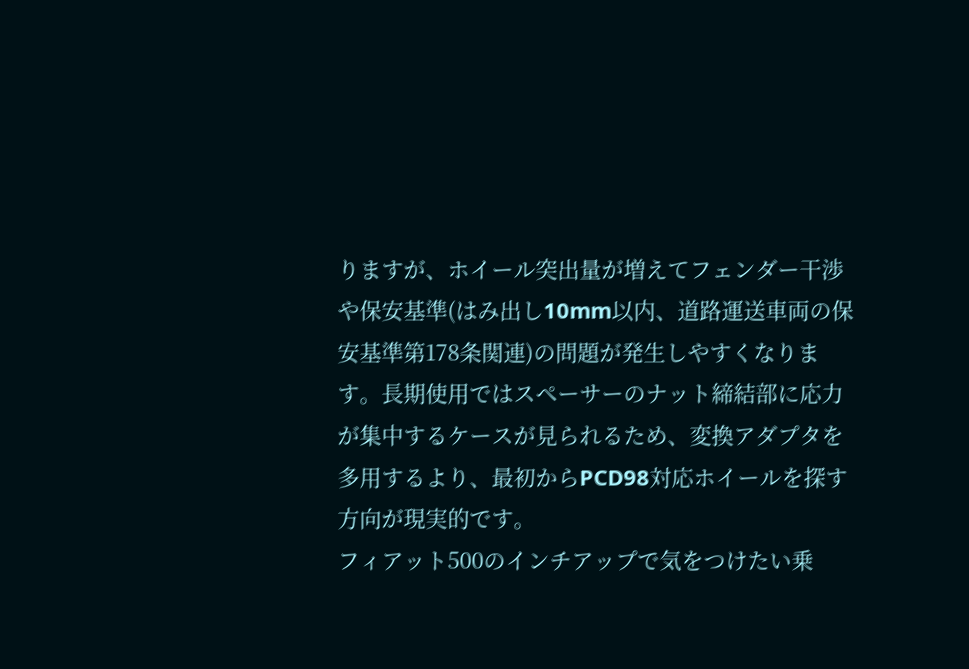りますが、ホイール突出量が増えてフェンダー干渉や保安基準(はみ出し10mm以内、道路運送車両の保安基準第178条関連)の問題が発生しやすくなります。長期使用ではスペーサーのナット締結部に応力が集中するケースが見られるため、変換アダプタを多用するより、最初からPCD98対応ホイールを探す方向が現実的です。
フィアット500のインチアップで気をつけたい乗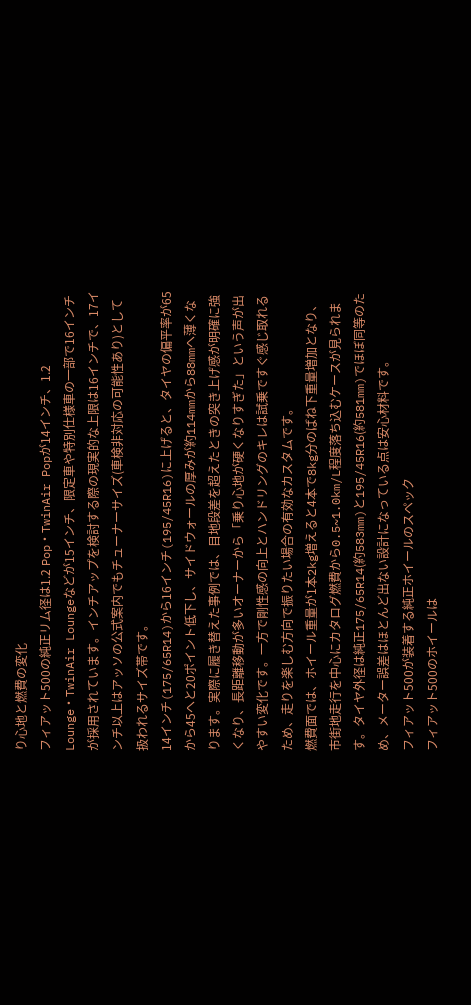り心地と燃費の変化
フィアット500の純正リム径は1.2 Pop・TwinAir Popが14インチ、1.2 Lounge・TwinAir Loungeなどが15インチ、限定車や特別仕様車の一部で16インチが採用されています。インチアップを検討する際の現実的な上限は16インチで、17インチ以上はアッソの公式案内でもチューナーサイズ(車検非対応の可能性あり)として扱われるサイズ帯です。
14インチ(175/65R14)から16インチ(195/45R16)に上げると、タイヤの偏平率が65から45へと20ポイント低下し、サイドウォールの厚みが約114mmから88mmへ薄くなります。実際に履き替えた事例では、目地段差を超えたときの突き上げ感が明確に強くなり、長距離移動が多いオーナーから「乗り心地が硬くなりすぎた」という声が出やすい変化です。一方で剛性感の向上とハンドリングのキレは試乗ですぐ感じ取れるため、走りを楽しむ方向で振りたい場合の有効なカスタムです。
燃費面では、ホイール重量が1本2kg増えると4本で8kg分のばね下重量増加となり、市街地走行を中心にカタログ燃費から0.5~1.0km/L程度落ち込むケースが見られます。タイヤ外径は純正175/65R14(約583mm)と195/45R16(約581mm)でほぼ同等のため、メーター誤差はほとんど出ない設計になっている点は安心材料です。
フィアット500が装着する純正ホイールのスペック
フィアット500のホイールは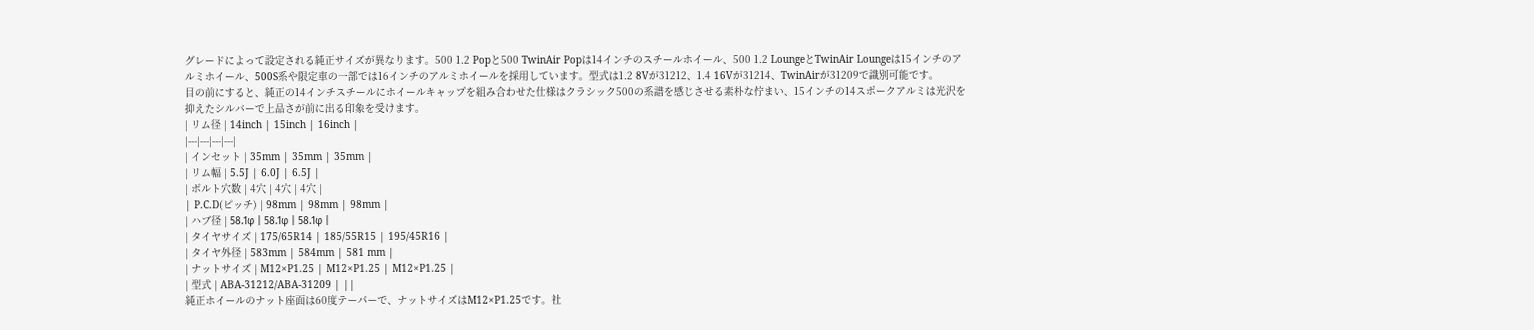グレードによって設定される純正サイズが異なります。500 1.2 Popと500 TwinAir Popは14インチのスチールホイール、500 1.2 LoungeとTwinAir Loungeは15インチのアルミホイール、500S系や限定車の一部では16インチのアルミホイールを採用しています。型式は1.2 8Vが31212、1.4 16Vが31214、TwinAirが31209で識別可能です。
目の前にすると、純正の14インチスチールにホイールキャップを組み合わせた仕様はクラシック500の系譜を感じさせる素朴な佇まい、15インチの14スポークアルミは光沢を抑えたシルバーで上品さが前に出る印象を受けます。
| リム径 | 14inch | 15inch | 16inch |
|---|---|---|---|
| インセット | 35mm | 35mm | 35mm |
| リム幅 | 5.5J | 6.0J | 6.5J |
| ボルト穴数 | 4穴 | 4穴 | 4穴 |
| P.C.D(ピッチ) | 98mm | 98mm | 98mm |
| ハブ径 | 58.1φ | 58.1φ | 58.1φ |
| タイヤサイズ | 175/65R14 | 185/55R15 | 195/45R16 |
| タイヤ外径 | 583mm | 584mm | 581 mm |
| ナットサイズ | M12×P1.25 | M12×P1.25 | M12×P1.25 |
| 型式 | ABA-31212/ABA-31209 | ||
純正ホイールのナット座面は60度テーパーで、ナットサイズはM12×P1.25です。社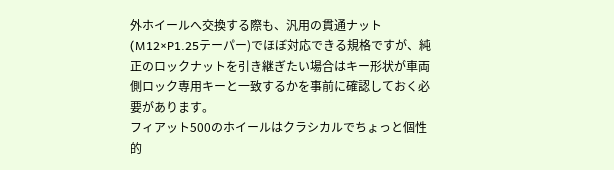外ホイールへ交換する際も、汎用の貫通ナット(M12×P1.25テーパー)でほぼ対応できる規格ですが、純正のロックナットを引き継ぎたい場合はキー形状が車両側ロック専用キーと一致するかを事前に確認しておく必要があります。
フィアット500のホイールはクラシカルでちょっと個性的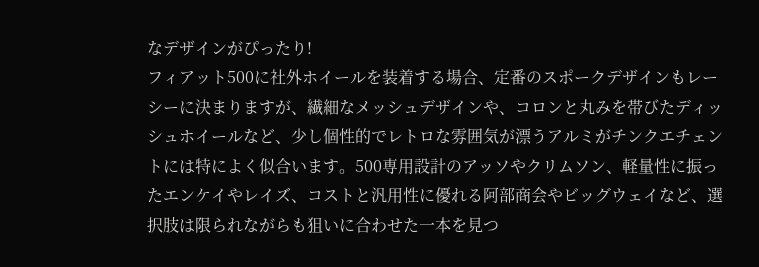なデザインがぴったり!
フィアット500に社外ホイールを装着する場合、定番のスポークデザインもレーシーに決まりますが、繊細なメッシュデザインや、コロンと丸みを帯びたディッシュホイールなど、少し個性的でレトロな雰囲気が漂うアルミがチンクエチェントには特によく似合います。500専用設計のアッソやクリムソン、軽量性に振ったエンケイやレイズ、コストと汎用性に優れる阿部商会やビッグウェイなど、選択肢は限られながらも狙いに合わせた一本を見つ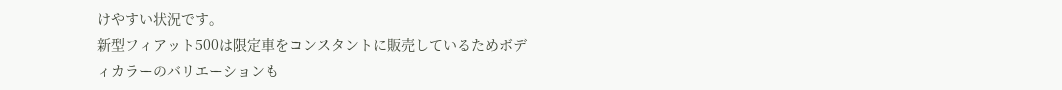けやすい状況です。
新型フィアット500は限定車をコンスタントに販売しているためボディカラーのバリエーションも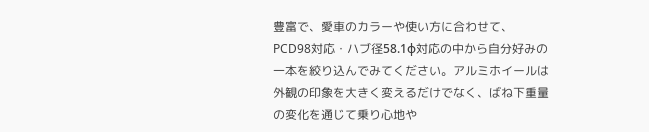豊富で、愛車のカラーや使い方に合わせて、PCD98対応・ハブ径58.1φ対応の中から自分好みの一本を絞り込んでみてください。アルミホイールは外観の印象を大きく変えるだけでなく、ばね下重量の変化を通じて乗り心地や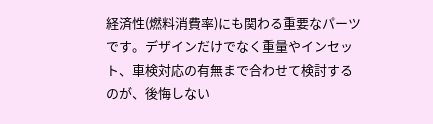経済性(燃料消費率)にも関わる重要なパーツです。デザインだけでなく重量やインセット、車検対応の有無まで合わせて検討するのが、後悔しない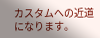カスタムへの近道になります。